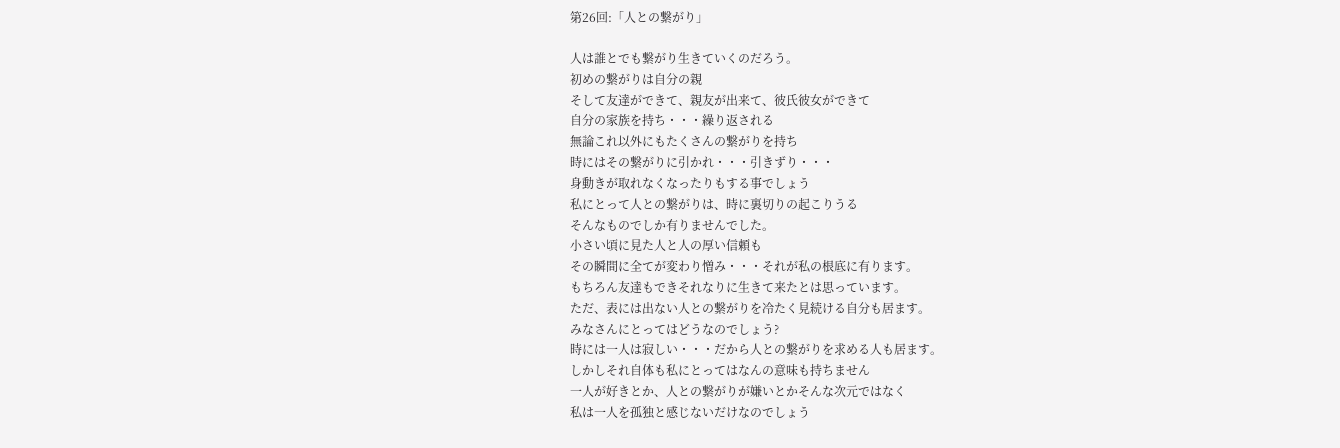第26回:「人との繋がり」

人は誰とでも繋がり生きていくのだろう。
初めの繋がりは自分の親
そして友達ができて、親友が出来て、彼氏彼女ができて
自分の家族を持ち・・・繰り返される
無論これ以外にもたくさんの繋がりを持ち
時にはその繋がりに引かれ・・・引きずり・・・
身動きが取れなくなったりもする事でしょう
私にとって人との繋がりは、時に裏切りの起こりうる
そんなものでしか有りませんでした。
小さい頃に見た人と人の厚い信頼も
その瞬間に全てが変わり憎み・・・それが私の根底に有ります。
もちろん友達もできそれなりに生きて来たとは思っています。
ただ、表には出ない人との繋がりを冷たく見続ける自分も居ます。
みなさんにとってはどうなのでしょう?
時には一人は寂しい・・・だから人との繋がりを求める人も居ます。
しかしそれ自体も私にとってはなんの意味も持ちません
一人が好きとか、人との繋がりが嫌いとかそんな次元ではなく
私は一人を孤独と感じないだけなのでしょう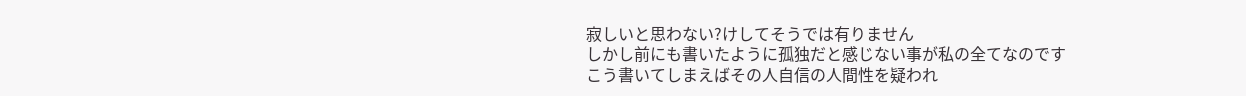寂しいと思わない?けしてそうでは有りません
しかし前にも書いたように孤独だと感じない事が私の全てなのです
こう書いてしまえばその人自信の人間性を疑われ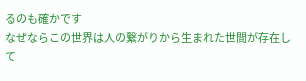るのも確かです
なぜならこの世界は人の繋がりから生まれた世間が存在して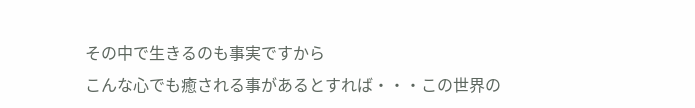その中で生きるのも事実ですから
こんな心でも癒される事があるとすれば・・・この世界の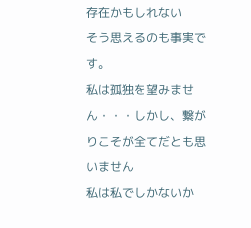存在かもしれない
そう思えるのも事実です。
私は孤独を望みません・・・しかし、繋がりこそが全てだとも思いません
私は私でしかないか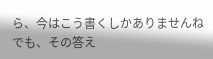ら、今はこう書くしかありませんね
でも、その答え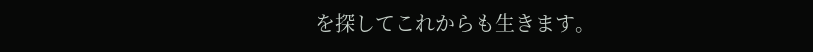を探してこれからも生きます。